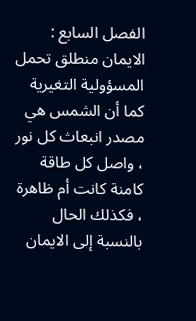الفصل السابع : الايمان منطلق تحمل المسؤولية التغيرية
كما أن الشمس هي مصدر انبعاث كل نور ، واصل كل طاقة كامنة كانت أم ظاهرة ، فكذلك الحال بالنسبة إلى الايمان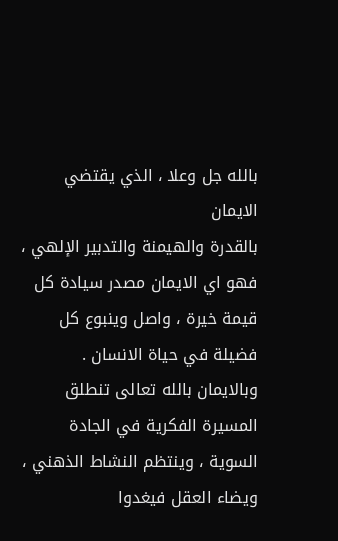بالله جل وعلا ، الذي يقتضي الايمان
بالقدرة والهيمنة والتدبير الإلهي ، فهو اي الايمان مصدر سيادة كل قيمة خيرة ، واصل وينبوع كل فضيلة في حياة الانسان .
وبالايمان بالله تعالى تنطلق المسيرة الفكرية في الجادة السوية ، وينتظم النشاط الذهني ، ويضاء العقل فيغدوا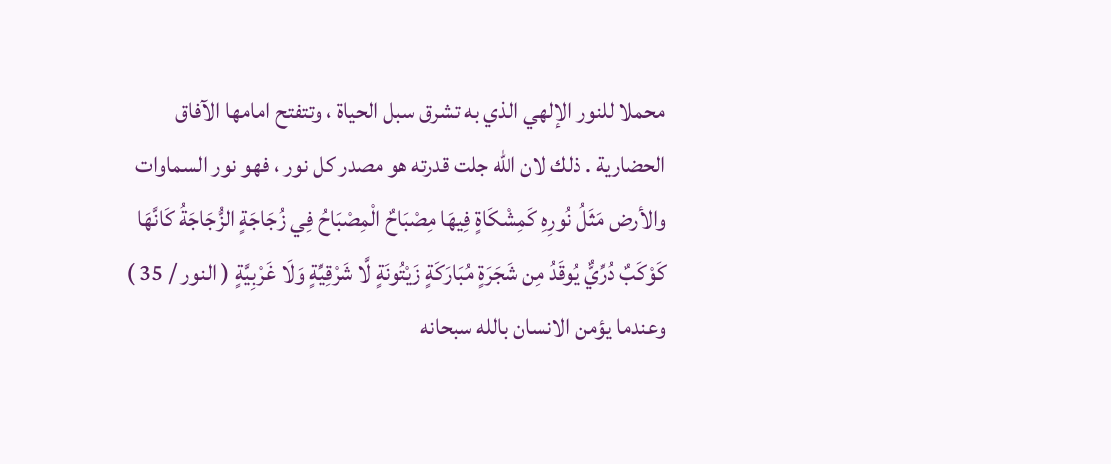محملا للنور الإلهي الذي به تشرق سبل الحياة ، وتتفتح امامها الآفاق الحضارية . ذلك لان الله جلت قدرته هو مصدر كل نور ، فهو نور السماوات والأرض مَثَلُ نُورِهِ كَمِشْكَاةٍ فِيهَا مِصْبَاحٌ الْمِصْبَاحُ فِي زُجَاجَةٍ الزُّجَاجَةُ كَانَّهَا كَوْكَبٌ دُرِّيٌّ يُوقَدُ مِن شَجَرَةٍ مُبَارَكَةٍ زَيْتُونَةٍ لَّا شَرْقِيِّةٍ وَلَا غَرْبِيَّةٍ ( النور / 35 )
وعندما يؤمن الانسان بالله سبحانه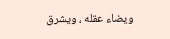ويضاء عقله ، ويشرق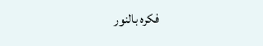فكره بالنور